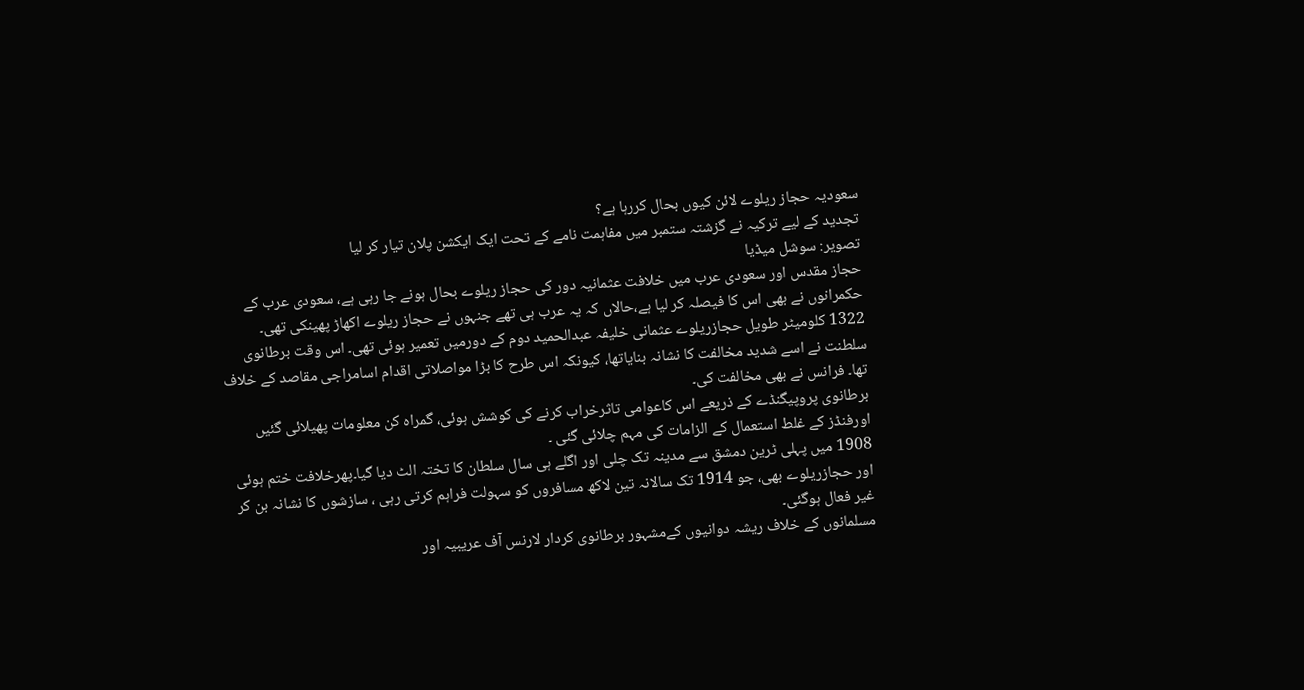سعودیہ حجاز ریلوے لائن کیوں بحال کررہا ہے؟
تجدید کے لیے ترکیہ نے گزشتہ ستمبر میں مفاہمت نامے کے تحت ایک ایکشن پلان تیار کر لیا
تصویر: سوشل میڈیا
حجاز مقدس اور سعودی عرب میں خلافت عثمانیہ دور کی حجاز ریلوے بحال ہونے جا رہی ہے، سعودی عرب کے حکمرانوں نے بھی اس کا فیصلہ کر لیا ہے،حالاں کہ یہ عرب ہی تھے جنہوں نے حجاز ریلوے اکھاڑ پھینکی تھی۔
1322 کلومیٹر طویل حجازریلوے عثمانی خلیفہ عبدالحمید دوم کے دورمیں تعمیر ہوئی تھی۔ اس وقت برطانوی سلطنت نے اسے شدید مخالفت کا نشانہ بنایاتھا، کیونکہ اس طرح کا بڑا مواصلاتی اقدام اسامراجی مقاصد کے خلاف تھا۔ فرانس نے بھی مخالفت کی۔
برطانوی پروپیگنڈے کے ذریعے اس کاعوامی تاثرخراب کرنے کی کوشش ہوئی، گمراہ کن معلومات پھیلائی گئیں اورفنڈز کے غلط استعمال کے الزامات کی مہم چلائی گئی ۔
1908 میں پہلی ٹرین دمشق سے مدینہ تک چلی اور اگلے ہی سال سلطان کا تختہ الٹ دیا گیا۔پھرخلافت ختم ہوئی اور حجازریلوے بھی، جو 1914 تک سالانہ تین لاکھ مسافروں کو سہولت فراہم کرتی رہی ، سازشوں کا نشانہ بن کر غیر فعال ہوگئی۔
مسلمانوں کے خلاف ریشہ دوانیوں کےمشہور برطانوی کردار لارنس آف عریبیہ اور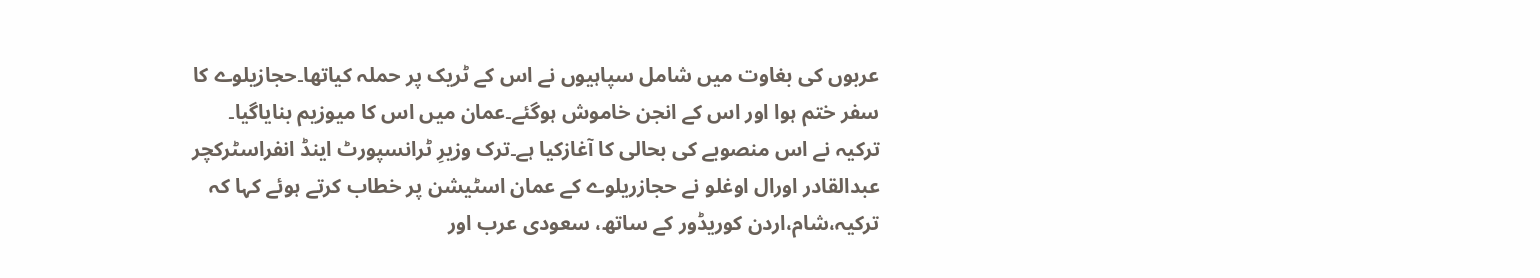عربوں کی بغاوت میں شامل سپاہیوں نے اس کے ٹریک پر حملہ کیاتھا۔حجازیلوے کا سفر ختم ہوا اور اس کے انجن خاموش ہوگئے۔عمان میں اس کا میوزیم بنایاگیا۔
ترکیہ نے اس منصوبے کی بحالی کا آغازکیا ہے۔ترک وزیرِ ٹرانسپورٹ اینڈ انفراسٹرکچر عبدالقادر اورال اوغلو نے حجازریلوے کے عمان اسٹیشن پر خطاب کرتے ہوئے کہا کہ ترکیہ،شام،اردن کوریڈور کے ساتھ، سعودی عرب اور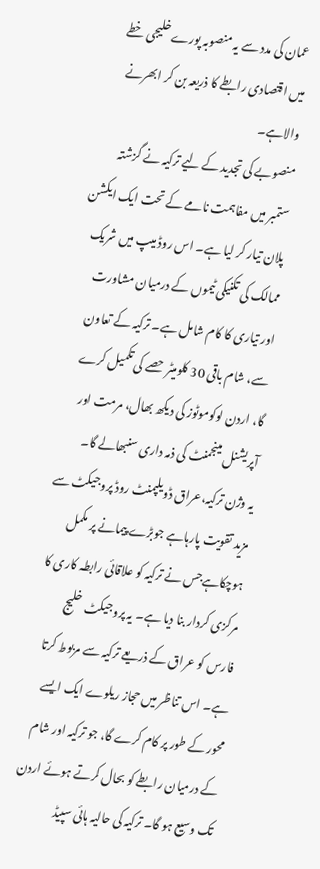عمان کی مدد سے یہ منصوبہ پورے خلیجی خطے میں اقتصادی رابطے کا ذریعہ بن کر ابھرنے والاہے۔
منصوبے کی تجدید کے لیے ترکیہ نے گزشتہ ستمبر میں مفاہمت نامے کے تحت ایک ایکشن پلان تیار کر لیا ہے۔ اس روڈ میپ میں شریک ممالک کی تکنیکی ٹیموں کے درمیان مشاورت اور تیاری کا کام شامل ہے۔ ترکیہ کے تعاون سے، شام باقی 30 کلومیٹر حصے کی تکمیل کرے گا، اردن لوکوموٹوز کی دیکھ بھال، مرمت اور آپریشنل مینجمنٹ کی ذمہ داری سنبھالے گا۔
یہ وژن ترکیہ،عراق ڈویلپمنٹ روڈ پروجیکٹ سے مزید تقویت پارہاہے جوبڑے پیمانے پر مکمل ہوچکاہےجس نے ترکیہ کو علاقائی رابطہ کاری کا مرکزی کردار بنا دیا ہے۔ یہ پروجیکٹ خلیج فارس کو عراق کے ذریعے ترکیہ سے مربوط کرتا ہے۔ اس تناظر میں حجاز ریلوے ایک ایسے محور کے طور پر کام کرے گا، جو ترکیہ اور شام کے درمیان رابطے کو بحال کرتے ہوئے اردن تک وسیع ہو گا۔ ترکیہ کی حالیہ ہائی سپیڈ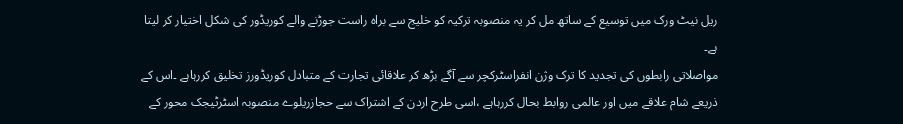ریل نیٹ ورک میں توسیع کے ساتھ مل کر یہ منصوبہ ترکیہ کو خلیج سے براہ راست جوڑنے والے کوریڈور کی شکل اختیار کر لیتا ہے۔
مواصلاتی رابطوں کی تجدید کا ترک وژن انفراسٹرکچر سے آگے بڑھ کر علاقائی تجارت کے متبادل کوریڈورز تخلیق کررہاہے ۔اس کے ذریعے شام علاقے میں اور عالمی روابط بحال کررہاہے ،اسی طرح اردن کے اشتراک سے حجازریلوے منصوبہ اسٹرٹیجک محور کے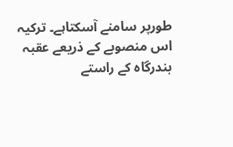طورپر سامنے آسکتاہے۔ ترکیہ اس منصوبے کے ذریعے عقبہ بندرگاہ کے راستے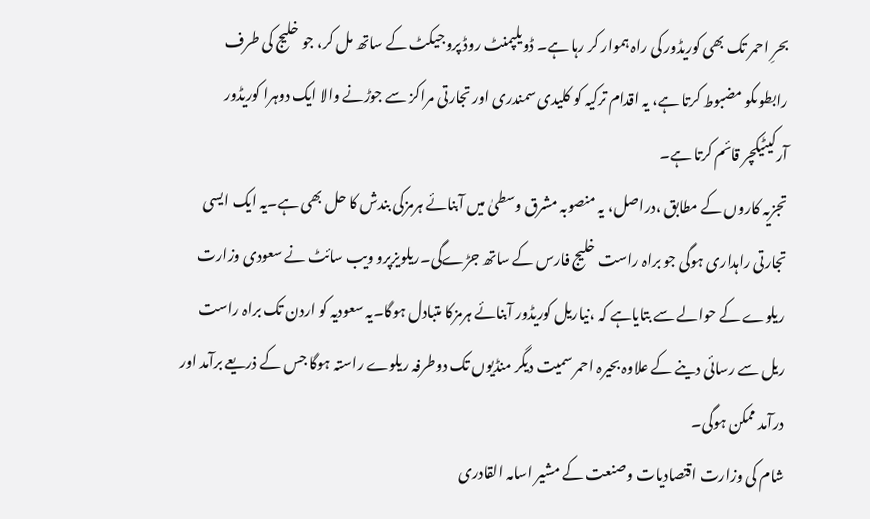بحرِ احمر تک بھی کوریڈور کی راہ ہموار کر رہا ہے۔ ڈویلپمنٹ روڈ پروجیکٹ کے ساتھ مل کر، جو خلیج کی طرف رابطوںکو مضبوط کرتا ہے، یہ اقدام ترکیہ کو کلیدی سمندری اور تجارتی مراکز سے جوڑنے والا ایک دوہرا کوریڈور آرکیٹیکچر قائم کرتا ہے۔
تجزیہ کاروں کے مطابق ،دراصل، یہ منصوبہ مشرق وسطیٰ میں آبنائے ہرمزکی بندش کا حل بھی ہے۔یہ ایک ایسی تجارتی راہداری ہوگی جو براہ راست خلیج فارس کے ساتھ جڑےگی۔ریلویزپرو ویب سائٹ نے سعودی وزارت ریلوے کے حوالے سے بتایاہے کہ ،نیاریل کوریڈور آبنائے ہرمزکا متبادل ہوگا۔یہ سعودیہ کو اردن تک براہ راست ریل سے رسائی دینے کے علاوہ بحیرہ احمر سمیت دیگر منڈیوں تک دوطرفہ ریلوے راستہ ہوگا جس کے ذریعے برآمد اور درآمد ممکن ہوگی۔
شام کی وزارت اقتصادیات وصنعت کے مشیر اسامہ القادری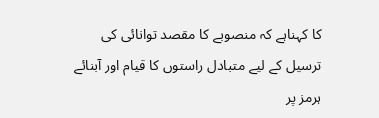کا کہناہے کہ منصوبے کا مقصد توانائی کی ترسیل کے لیے متبادل راستوں کا قیام اور آبنائے ہرمز پر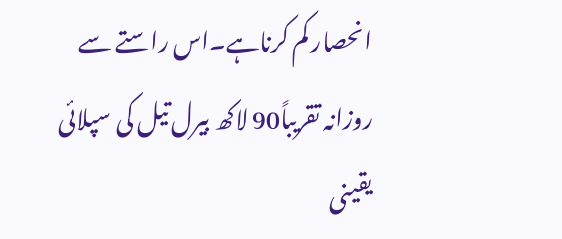انحصار کم کرناہے۔اس راستے سے روزانہ تقریباً90 لاکھ بیرل تیل کی سپلائی یقینی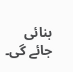بنائی جائے گی۔